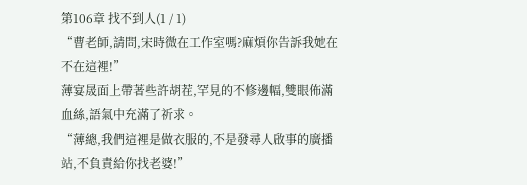第106章 找不到人(1 / 1)
“曹老師,請問,宋時微在工作室嗎?麻煩你告訴我她在不在這裡!”
薄宴晟面上帶著些許胡茬,罕見的不修邊幅,雙眼佈滿血絲,語氣中充滿了祈求。
“薄總,我們這裡是做衣服的,不是發尋人啟事的廣播站,不負責給你找老婆!”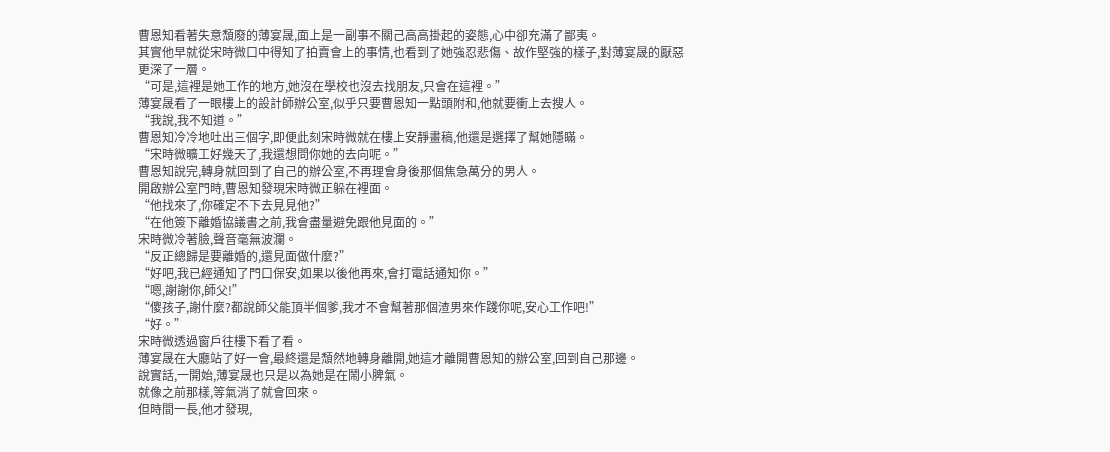曹恩知看著失意頹廢的薄宴晟,面上是一副事不關己高高掛起的姿態,心中卻充滿了鄙夷。
其實他早就從宋時微口中得知了拍賣會上的事情,也看到了她強忍悲傷、故作堅強的樣子,對薄宴晟的厭惡更深了一層。
“可是,這裡是她工作的地方,她沒在學校也沒去找朋友,只會在這裡。”
薄宴晟看了一眼樓上的設計師辦公室,似乎只要曹恩知一點頭附和,他就要衝上去搜人。
“我說,我不知道。”
曹恩知冷冷地吐出三個字,即便此刻宋時微就在樓上安靜畫稿,他還是選擇了幫她隱瞞。
“宋時微曠工好幾天了,我還想問你她的去向呢。”
曹恩知說完,轉身就回到了自己的辦公室,不再理會身後那個焦急萬分的男人。
開啟辦公室門時,曹恩知發現宋時微正躲在裡面。
“他找來了,你確定不下去見見他?”
“在他簽下離婚協議書之前,我會盡量避免跟他見面的。”
宋時微冷著臉,聲音毫無波瀾。
“反正總歸是要離婚的,還見面做什麼?”
“好吧,我已經通知了門口保安,如果以後他再來,會打電話通知你。”
“嗯,謝謝你,師父!”
“傻孩子,謝什麼?都說師父能頂半個爹,我才不會幫著那個渣男來作踐你呢,安心工作吧!”
“好。”
宋時微透過窗戶往樓下看了看。
薄宴晟在大廳站了好一會,最終還是頹然地轉身離開,她這才離開曹恩知的辦公室,回到自己那邊。
說實話,一開始,薄宴晟也只是以為她是在鬧小脾氣。
就像之前那樣,等氣消了就會回來。
但時間一長,他才發現,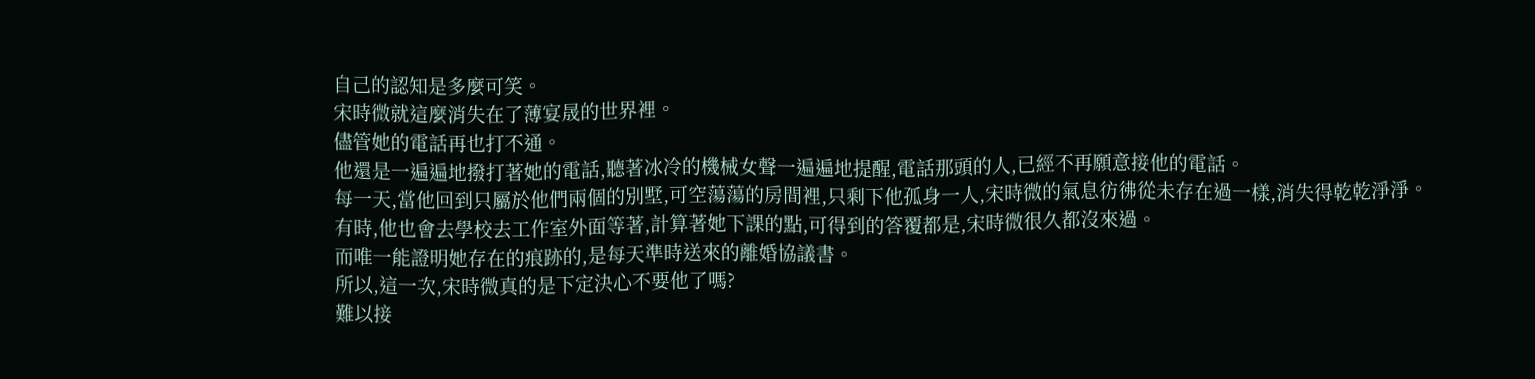自己的認知是多麼可笑。
宋時微就這麼消失在了薄宴晟的世界裡。
儘管她的電話再也打不通。
他還是一遍遍地撥打著她的電話,聽著冰冷的機械女聲一遍遍地提醒,電話那頭的人,已經不再願意接他的電話。
每一天,當他回到只屬於他們兩個的別墅,可空蕩蕩的房間裡,只剩下他孤身一人,宋時微的氣息彷彿從未存在過一樣,消失得乾乾淨淨。
有時,他也會去學校去工作室外面等著,計算著她下課的點,可得到的答覆都是,宋時微很久都沒來過。
而唯一能證明她存在的痕跡的,是每天準時送來的離婚協議書。
所以,這一次,宋時微真的是下定決心不要他了嗎?
難以接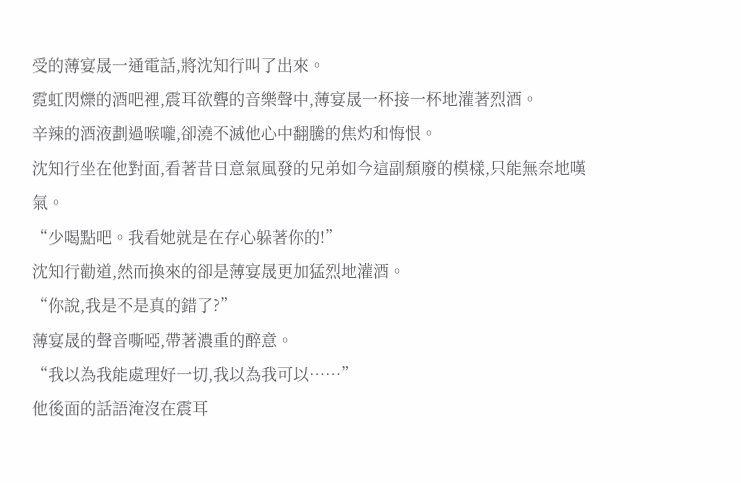受的薄宴晟一通電話,將沈知行叫了出來。
霓虹閃爍的酒吧裡,震耳欲聾的音樂聲中,薄宴晟一杯接一杯地灌著烈酒。
辛辣的酒液劃過喉嚨,卻澆不滅他心中翻騰的焦灼和悔恨。
沈知行坐在他對面,看著昔日意氣風發的兄弟如今這副頹廢的模樣,只能無奈地嘆氣。
“少喝點吧。我看她就是在存心躲著你的!”
沈知行勸道,然而換來的卻是薄宴晟更加猛烈地灌酒。
“你說,我是不是真的錯了?”
薄宴晟的聲音嘶啞,帶著濃重的醉意。
“我以為我能處理好一切,我以為我可以……”
他後面的話語淹沒在震耳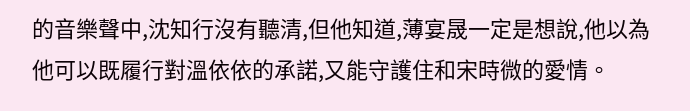的音樂聲中,沈知行沒有聽清,但他知道,薄宴晟一定是想說,他以為他可以既履行對溫依依的承諾,又能守護住和宋時微的愛情。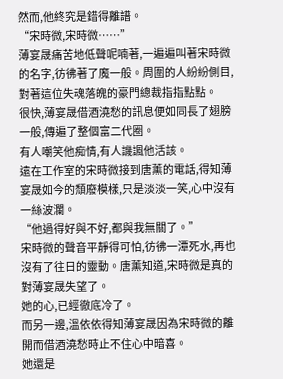然而,他終究是錯得離譜。
“宋時微,宋時微……”
薄宴晟痛苦地低聲呢喃著,一遍遍叫著宋時微的名字,彷彿著了魔一般。周圍的人紛紛側目,對著這位失魂落魄的豪門總裁指指點點。
很快,薄宴晟借酒澆愁的訊息便如同長了翅膀一般,傳遍了整個富二代圈。
有人嘲笑他痴情,有人譏諷他活該。
遠在工作室的宋時微接到唐薰的電話,得知薄宴晟如今的頹廢模樣,只是淡淡一笑,心中沒有一絲波瀾。
“他過得好與不好,都與我無關了。”
宋時微的聲音平靜得可怕,彷彿一潭死水,再也沒有了往日的靈動。唐薰知道,宋時微是真的對薄宴晟失望了。
她的心,已經徹底冷了。
而另一邊,溫依依得知薄宴晟因為宋時微的離開而借酒澆愁時止不住心中暗喜。
她還是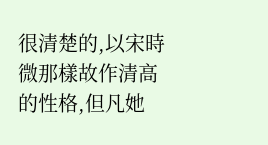很清楚的,以宋時微那樣故作清高的性格,但凡她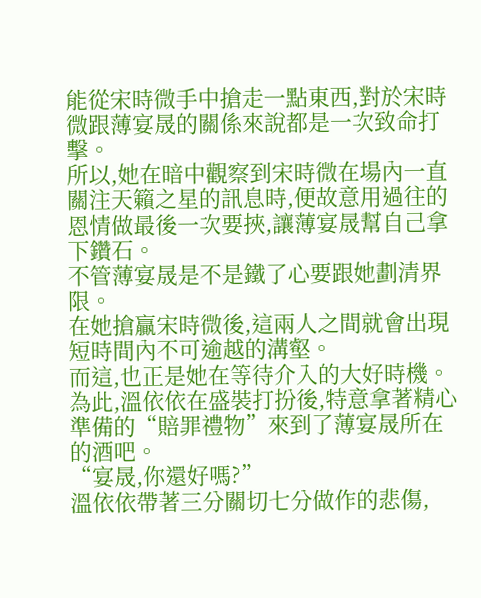能從宋時微手中搶走一點東西,對於宋時微跟薄宴晟的關係來說都是一次致命打擊。
所以,她在暗中觀察到宋時微在場內一直關注天籟之星的訊息時,便故意用過往的恩情做最後一次要挾,讓薄宴晟幫自己拿下鑽石。
不管薄宴晟是不是鐵了心要跟她劃清界限。
在她搶贏宋時微後,這兩人之間就會出現短時間內不可逾越的溝壑。
而這,也正是她在等待介入的大好時機。
為此,溫依依在盛裝打扮後,特意拿著精心準備的“賠罪禮物”來到了薄宴晟所在的酒吧。
“宴晟,你還好嗎?”
溫依依帶著三分關切七分做作的悲傷,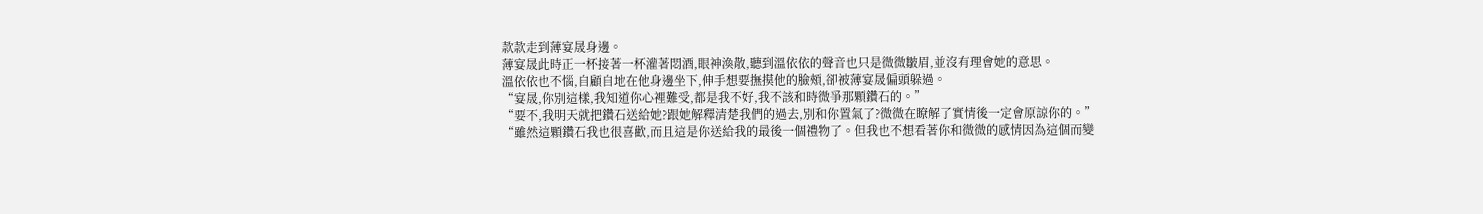款款走到薄宴晟身邊。
薄宴晟此時正一杯接著一杯灌著悶酒,眼神渙散,聽到溫依依的聲音也只是微微皺眉,並沒有理會她的意思。
溫依依也不惱,自顧自地在他身邊坐下,伸手想要撫摸他的臉頰,卻被薄宴晟偏頭躲過。
“宴晟,你別這樣,我知道你心裡難受,都是我不好,我不該和時微爭那顆鑽石的。”
“要不,我明天就把鑽石送給她?跟她解釋清楚我們的過去,別和你置氣了?微微在瞭解了實情後一定會原諒你的。”
“雖然這顆鑽石我也很喜歡,而且這是你送給我的最後一個禮物了。但我也不想看著你和微微的感情因為這個而變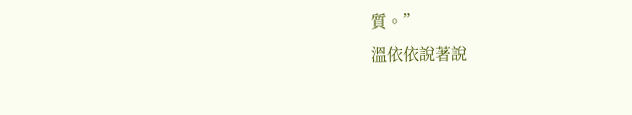質。”
溫依依說著說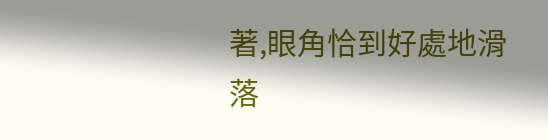著,眼角恰到好處地滑落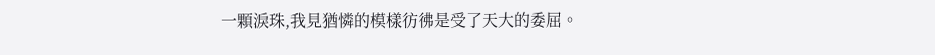一顆淚珠,我見猶憐的模樣彷彿是受了天大的委屈。